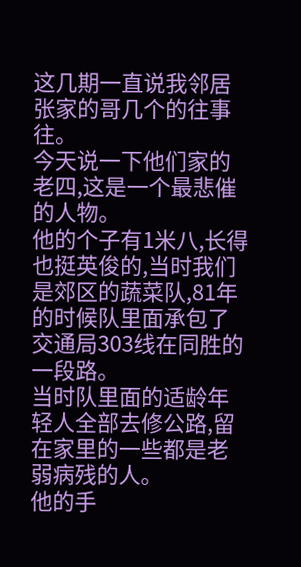这几期一直说我邻居张家的哥几个的往事往。
今天说一下他们家的老四,这是一个最悲催的人物。
他的个子有1米八,长得也挺英俊的,当时我们是郊区的蔬菜队,81年的时候队里面承包了交通局303线在同胜的一段路。
当时队里面的适龄年轻人全部去修公路,留在家里的一些都是老弱病残的人。
他的手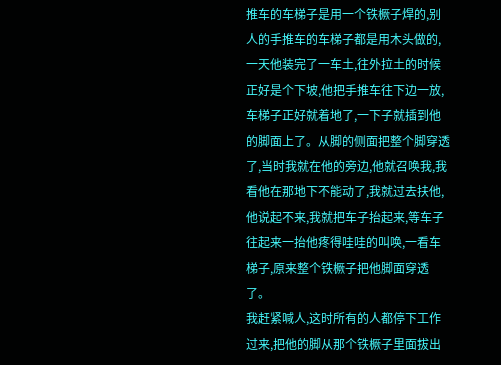推车的车梯子是用一个铁橛子焊的,别人的手推车的车梯子都是用木头做的,一天他装完了一车土,往外拉土的时候正好是个下坡,他把手推车往下边一放,车梯子正好就着地了,一下子就插到他的脚面上了。从脚的侧面把整个脚穿透了,当时我就在他的旁边,他就召唤我,我看他在那地下不能动了,我就过去扶他,他说起不来,我就把车子抬起来,等车子往起来一抬他疼得哇哇的叫唤,一看车梯子,原来整个铁橛子把他脚面穿透了。
我赶紧喊人,这时所有的人都停下工作过来,把他的脚从那个铁橛子里面拔出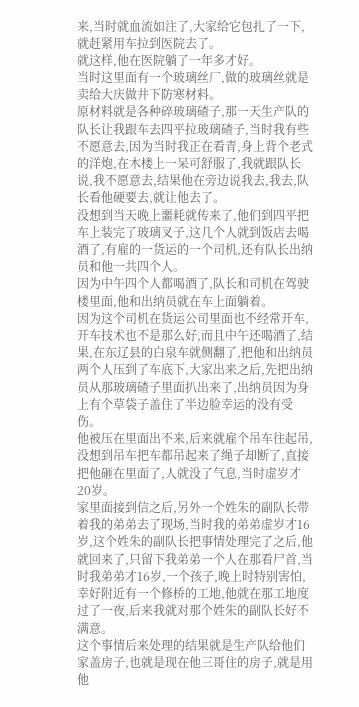来,当时就血流如注了,大家给它包扎了一下,就赶紧用车拉到医院去了。
就这样,他在医院躺了一年多才好。
当时这里面有一个玻璃丝厂,做的玻璃丝就是卖给大庆做井下防寒材料。
原材料就是各种碎玻璃碴子,那一天生产队的队长让我跟车去四平拉玻璃碴子,当时我有些不愿意去,因为当时我正在看青,身上背个老式的洋炮,在木楼上一呆可舒服了,我就跟队长说,我不愿意去,结果他在旁边说我去,我去,队长看他硬要去,就让他去了。
没想到当天晚上噩耗就传来了,他们到四平把车上装完了玻璃叉子,这几个人就到饭店去喝酒了,有雇的一货运的一个司机,还有队长出纳员和他一共四个人。
因为中午四个人都喝酒了,队长和司机在驾驶楼里面,他和出纳员就在车上面躺着。
因为这个司机在货运公司里面也不经常开车,开车技术也不是那么好,而且中午还喝酒了,结果,在东辽县的白泉车就侧翻了,把他和出纳员两个人压到了车底下,大家出来之后,先把出纳员从那玻璃碴子里面扒出来了,出纳员因为身上有个草袋子盖住了半边脸幸运的没有受伤。
他被压在里面出不来,后来就雇个吊车往起吊,没想到吊车把车都吊起来了绳子却断了,直接把他砸在里面了,人就没了气息,当时虚岁才20岁。
家里面接到信之后,另外一个姓朱的副队长带着我的弟弟去了现场,当时我的弟弟虚岁才16岁,这个姓朱的副队长把事情处理完了之后,他就回来了,只留下我弟弟一个人在那看尸首,当时我弟弟才16岁,一个孩子,晚上时特别害怕,幸好附近有一个修桥的工地,他就在那工地度过了一夜,后来我就对那个姓朱的副队长好不满意。
这个事情后来处理的结果就是生产队给他们家盖房子,也就是现在他三哥住的房子,就是用他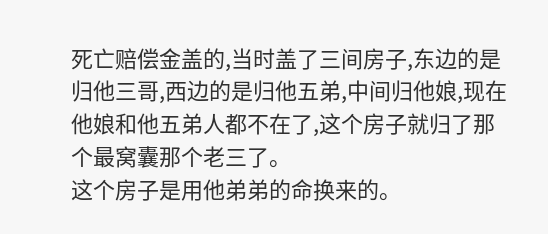死亡赔偿金盖的,当时盖了三间房子,东边的是归他三哥,西边的是归他五弟,中间归他娘,现在他娘和他五弟人都不在了,这个房子就归了那个最窝囊那个老三了。
这个房子是用他弟弟的命换来的。